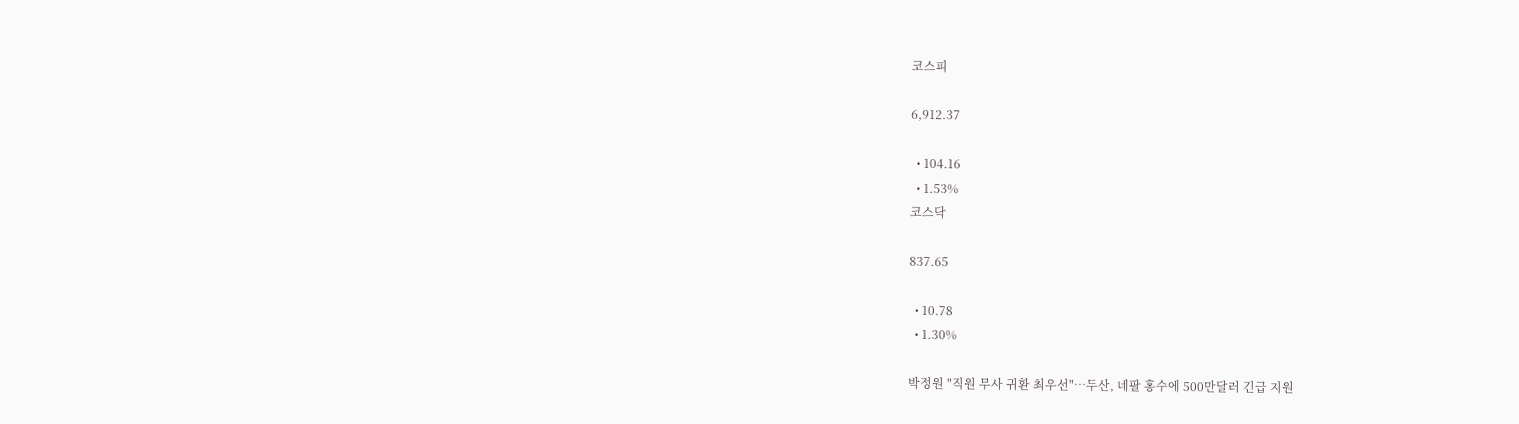코스피

6,912.37

  • 104.16
  • 1.53%
코스닥

837.65

  • 10.78
  • 1.30%

박정원 "직원 무사 귀환 최우선"…두산, 네팔 홍수에 500만달러 긴급 지원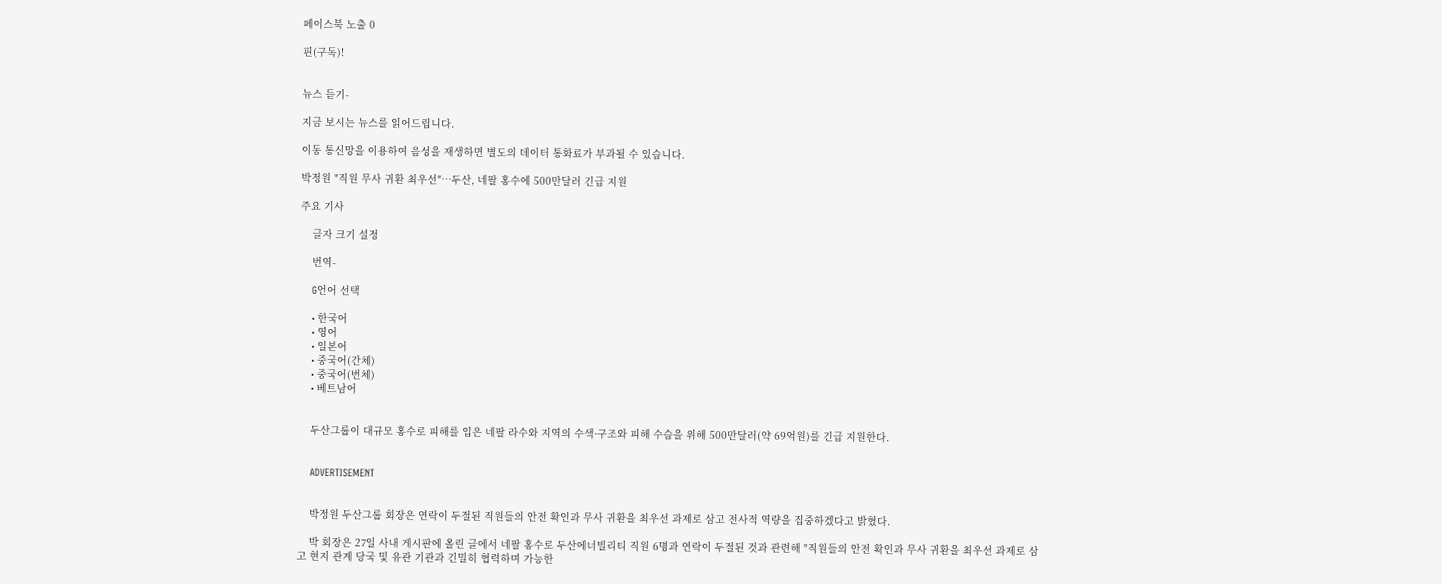페이스북 노출 0

핀(구독)!


뉴스 듣기-

지금 보시는 뉴스를 읽어드립니다.

이동 통신망을 이용하여 음성을 재생하면 별도의 데이터 통화료가 부과될 수 있습니다.

박정원 "직원 무사 귀환 최우선"…두산, 네팔 홍수에 500만달러 긴급 지원

주요 기사

    글자 크기 설정

    번역-

    G언어 선택

    • 한국어
    • 영어
    • 일본어
    • 중국어(간체)
    • 중국어(번체)
    • 베트남어


    두산그룹이 대규모 홍수로 피해를 입은 네팔 라수와 지역의 수색·구조와 피해 수습을 위해 500만달러(약 69억원)를 긴급 지원한다.


    ADVERTISEMENT


    박정원 두산그룹 회장은 연락이 두절된 직원들의 안전 확인과 무사 귀환을 최우선 과제로 삼고 전사적 역량을 집중하겠다고 밝혔다.

    박 회장은 27일 사내 게시판에 올린 글에서 네팔 홍수로 두산에너빌리티 직원 6명과 연락이 두절된 것과 관련해 "직원들의 안전 확인과 무사 귀환을 최우선 과제로 삼고 현지 관계 당국 및 유관 기관과 긴밀히 협력하며 가능한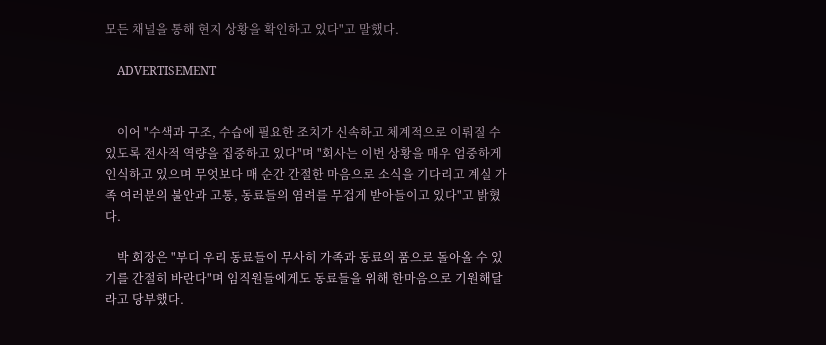모든 채널을 통해 현지 상황을 확인하고 있다"고 말했다.

    ADVERTISEMENT


    이어 "수색과 구조, 수습에 필요한 조치가 신속하고 체계적으로 이뤄질 수 있도록 전사적 역량을 집중하고 있다"며 "회사는 이번 상황을 매우 엄중하게 인식하고 있으며 무엇보다 매 순간 간절한 마음으로 소식을 기다리고 계실 가족 여러분의 불안과 고통, 동료들의 염려를 무겁게 받아들이고 있다"고 밝혔다.

    박 회장은 "부디 우리 동료들이 무사히 가족과 동료의 품으로 돌아올 수 있기를 간절히 바란다"며 임직원들에게도 동료들을 위해 한마음으로 기원해달라고 당부했다.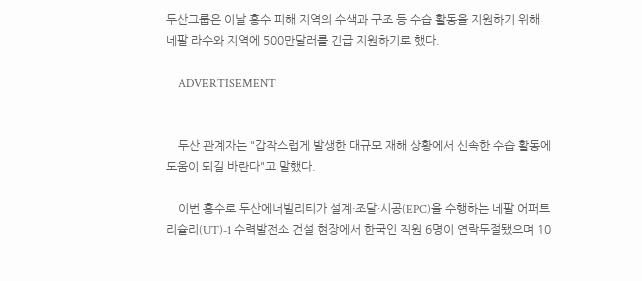두산그룹은 이날 홍수 피해 지역의 수색과 구조 등 수습 활동을 지원하기 위해 네팔 라수와 지역에 500만달러를 긴급 지원하기로 했다.

    ADVERTISEMENT


    두산 관계자는 "갑작스럽게 발생한 대규모 재해 상황에서 신속한 수습 활동에 도움이 되길 바란다"고 말했다.

    이번 홍수로 두산에너빌리티가 설계·조달·시공(EPC)을 수행하는 네팔 어퍼트리슐리(UT)-1 수력발전소 건설 현장에서 한국인 직원 6명이 연락두절됐으며 10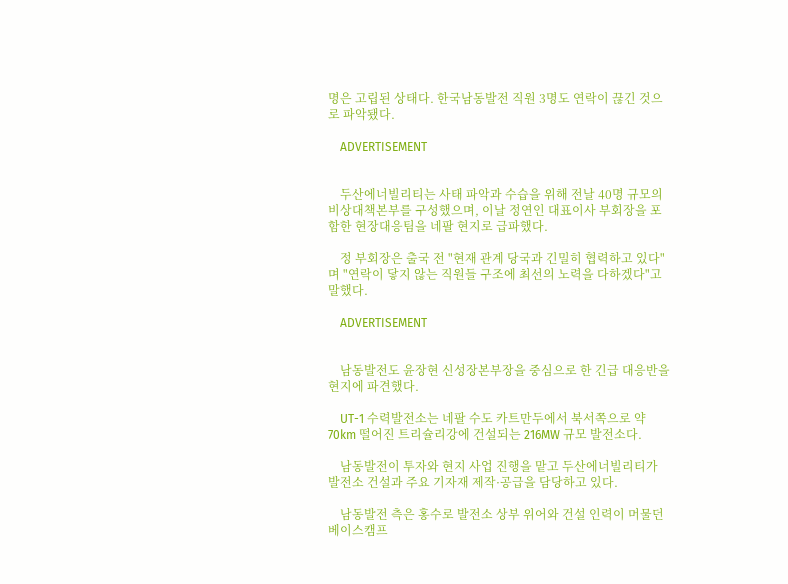명은 고립된 상태다. 한국남동발전 직원 3명도 연락이 끊긴 것으로 파악됐다.

    ADVERTISEMENT


    두산에너빌리티는 사태 파악과 수습을 위해 전날 40명 규모의 비상대책본부를 구성했으며, 이날 정연인 대표이사 부회장을 포함한 현장대응팀을 네팔 현지로 급파했다.

    정 부회장은 출국 전 "현재 관계 당국과 긴밀히 협력하고 있다"며 "연락이 닿지 않는 직원들 구조에 최선의 노력을 다하겠다"고 말했다.

    ADVERTISEMENT


    남동발전도 윤장현 신성장본부장을 중심으로 한 긴급 대응반을 현지에 파견했다.

    UT-1 수력발전소는 네팔 수도 카트만두에서 북서쪽으로 약 70km 떨어진 트리슐리강에 건설되는 216MW 규모 발전소다.

    남동발전이 투자와 현지 사업 진행을 맡고 두산에너빌리티가 발전소 건설과 주요 기자재 제작·공급을 담당하고 있다.

    남동발전 측은 홍수로 발전소 상부 위어와 건설 인력이 머물던 베이스캠프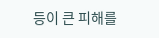등이 큰 피해를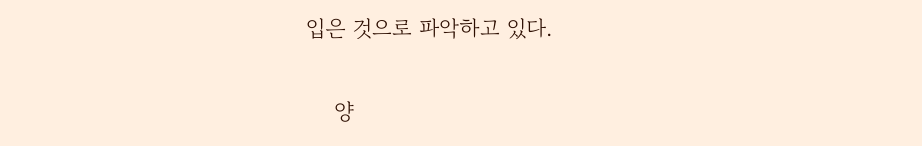입은 것으로 파악하고 있다.

    양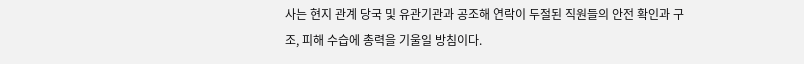사는 현지 관계 당국 및 유관기관과 공조해 연락이 두절된 직원들의 안전 확인과 구조, 피해 수습에 총력을 기울일 방침이다.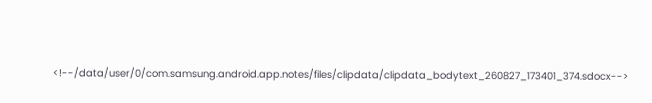<!--/data/user/0/com.samsung.android.app.notes/files/clipdata/clipdata_bodytext_260827_173401_374.sdocx-->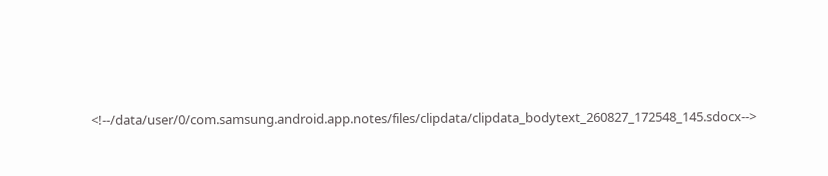<!--/data/user/0/com.samsung.android.app.notes/files/clipdata/clipdata_bodytext_260827_172548_145.sdocx-->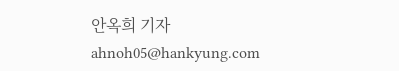안옥희 기자 ahnoh05@hankyung.com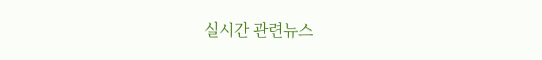실시간 관련뉴스